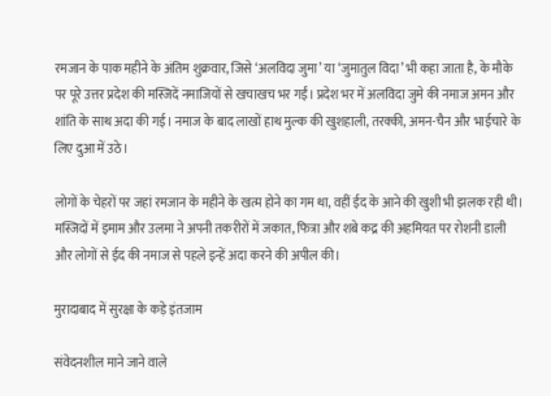रमजान के पाक महीने के अंतिम शुक्रवार, जिसे ‘अलविदा जुमा’ या ‘जुमातुल विदा’ भी कहा जाता है, के मौके पर पूरे उत्तर प्रदेश की मस्जिदें नमाजियों से खचाखच भर गईं। प्रदेश भर में अलविदा जुमे की नमाज अमन और शांति के साथ अदा की गई। नमाज के बाद लाखों हाथ मुल्क की खुशहाली, तरक्की, अमन-चैन और भाईचारे के लिए दुआ में उठे।

लोगों के चेहरों पर जहां रमजान के महीने के खत्म होने का गम था, वहीं ईद के आने की खुशी भी झलक रही थी। मस्जिदों में इमाम और उलमा ने अपनी तकरीरों में जकात, फित्रा और शबे कद्र की अहमियत पर रोशनी डाली और लोगों से ईद की नमाज से पहले इन्हें अदा करने की अपील की।

मुरादाबाद में सुरक्षा के कड़े इंतजाम

संवेदनशील माने जाने वाले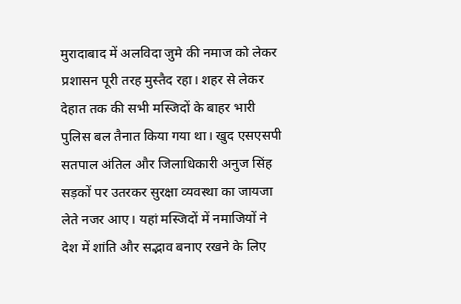मुरादाबाद में अलविदा जुमे की नमाज को लेकर प्रशासन पूरी तरह मुस्तैद रहा। शहर से लेकर देहात तक की सभी मस्जिदों के बाहर भारी पुलिस बल तैनात किया गया था। खुद एसएसपी सतपाल अंतिल और जिलाधिकारी अनुज सिंह सड़कों पर उतरकर सुरक्षा व्यवस्था का जायजा लेते नजर आए। यहां मस्जिदों में नमाजियों ने देश में शांति और सद्भाव बनाए रखने के लिए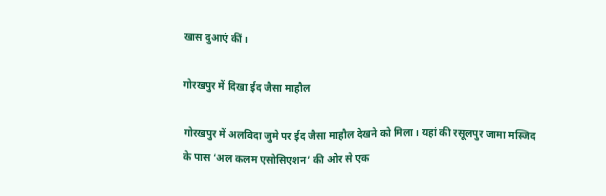खास दुआएं कीं।

गोरखपुर में दिखा ईद जैसा माहौल

गोरखपुर में अलविदा जुमे पर ईद जैसा माहौल देखने को मिला। यहां की रसूलपुर जामा मस्जिद के पास ‘अल कलम एसोसिएशन’ की ओर से एक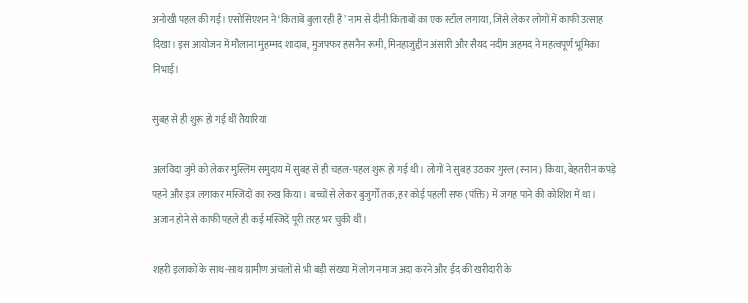अनोखी पहल की गई। एसोसिएशन ने ‘किताबें बुला रही हैं’ नाम से दीनी किताबों का एक स्टॉल लगाया, जिसे लेकर लोगों में काफी उत्साह दिखा। इस आयोजन में मौलाना मुहम्मद शादाब, मुजफ्फर हसनैन रूमी, मिनहाजुद्दीन अंसारी और सैयद नदीम अहमद ने महत्वपूर्ण भूमिका निभाई।

सुबह से ही शुरू हो गई थीं तैयारियां

अलविदा जुमे को लेकर मुस्लिम समुदाय में सुबह से ही चहल-पहल शुरू हो गई थी। लोगों ने सुबह उठकर गुस्ल (स्नान) किया, बेहतरीन कपड़े पहने और इत्र लगाकर मस्जिदों का रुख किया। बच्चों से लेकर बुजुर्गों तक, हर कोई पहली सफ (पंक्ति) में जगह पाने की कोशिश में था। अजान होने से काफी पहले ही कई मस्जिदें पूरी तरह भर चुकी थीं।

शहरी इलाकों के साथ-साथ ग्रामीण अंचलों से भी बड़ी संख्या में लोग नमाज अदा करने और ईद की खरीदारी के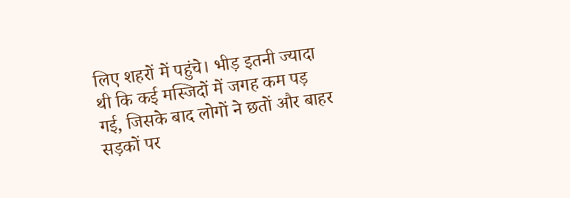लिए शहरों में पहुंचे। भीड़ इतनी ज्यादा थी कि कई मस्जिदों में जगह कम पड़ गई, जिसके बाद लोगों ने छतों और बाहर सड़कों पर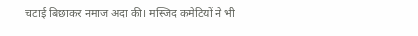चटाई बिछाकर नमाज अदा की। मस्जिद कमेटियों ने भी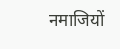नमाजियों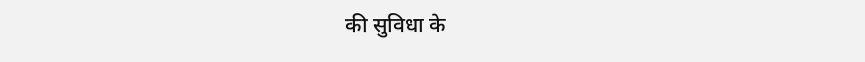की सुविधा के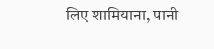लिए शामियाना, पानी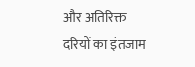और अतिरिक्त दरियों का इंतजाम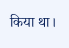किया था।